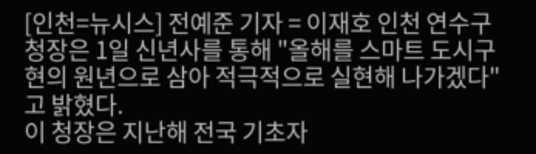[인천=뉴시스] 전예준 기자 = 이재호 인천 연수구청장은 1일 신년사를 통해 "올해를 스마트 도시구현의 원년으로 삼아 적극적으로 실현해 나가겠다"고 밝혔다.
이 청장은 지난해 전국 기초자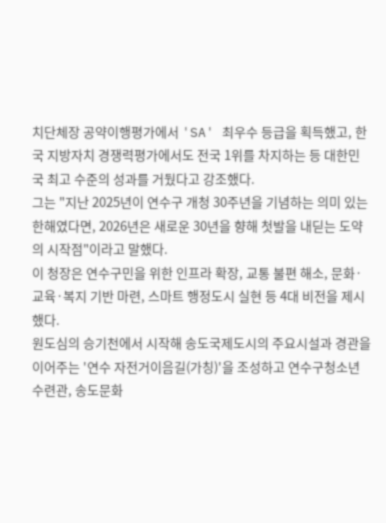치단체장 공약이행평가에서 'SA' 최우수 등급을 획득했고, 한국 지방자치 경쟁력평가에서도 전국 1위를 차지하는 등 대한민국 최고 수준의 성과를 거뒀다고 강조했다.
그는 "지난 2025년이 연수구 개청 30주년을 기념하는 의미 있는 한해였다면, 2026년은 새로운 30년을 향해 첫발을 내딛는 도약의 시작점"이라고 말했다.
이 청장은 연수구민을 위한 인프라 확장, 교통 불편 해소, 문화·교육·복지 기반 마련, 스마트 행정도시 실현 등 4대 비전을 제시했다.
원도심의 승기천에서 시작해 송도국제도시의 주요시설과 경관을 이어주는 '연수 자전거이음길(가칭)'을 조성하고 연수구청소년수련관, 송도문화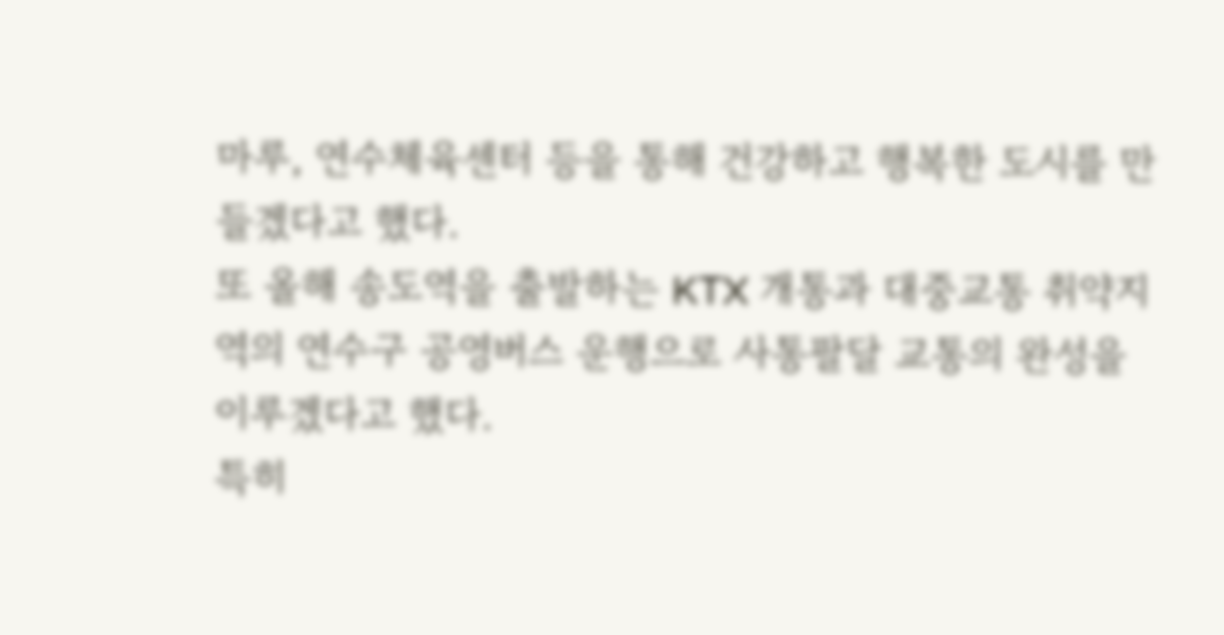마루, 연수체육센터 등을 통해 건강하고 행복한 도시를 만들겠다고 했다.
또 올해 송도역을 출발하는 KTX 개통과 대중교통 취약지역의 연수구 공영버스 운행으로 사통팔달 교통의 완성을 이루겠다고 했다.
특히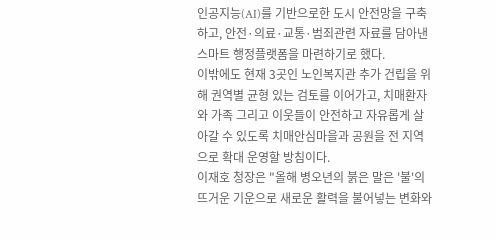인공지능(AI)를 기반으로한 도시 안전망을 구축하고, 안전·의료·교통·범죄관련 자료를 담아낸 스마트 행정플랫폼을 마련하기로 했다.
이밖에도 현재 3곳인 노인복지관 추가 건립을 위해 권역별 균형 있는 검토를 이어가고, 치매환자와 가족 그리고 이웃들이 안전하고 자유롭게 살아갈 수 있도록 치매안심마을과 공원을 전 지역으로 확대 운영할 방침이다.
이재호 청장은 "올해 병오년의 붉은 말은 '불'의 뜨거운 기운으로 새로운 활력을 불어넣는 변화와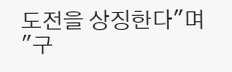도전을 상징한다"며 "구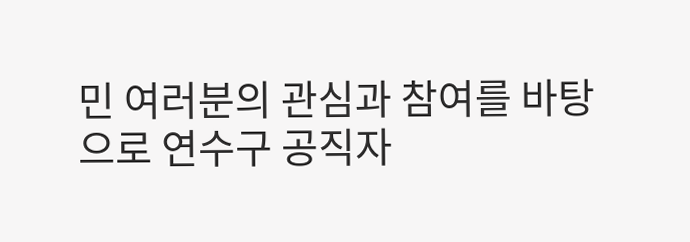민 여러분의 관심과 참여를 바탕으로 연수구 공직자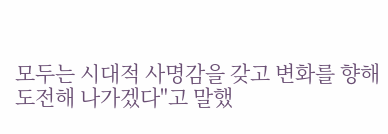모두는 시대적 사명감을 갖고 변화를 향해 도전해 나가겠다"고 말했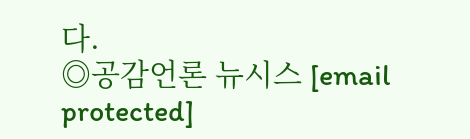다.
◎공감언론 뉴시스 [email protected]